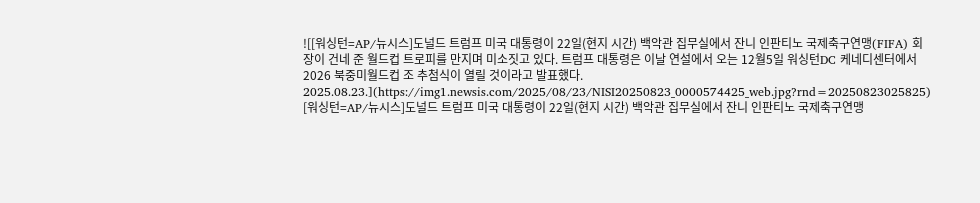![[워싱턴=AP/뉴시스]도널드 트럼프 미국 대통령이 22일(현지 시간) 백악관 집무실에서 잔니 인판티노 국제축구연맹(FIFA) 회장이 건네 준 월드컵 트로피를 만지며 미소짓고 있다. 트럼프 대통령은 이날 연설에서 오는 12월5일 워싱턴DC 케네디센터에서 2026 북중미월드컵 조 추첨식이 열릴 것이라고 발표했다. 2025.08.23.](https://img1.newsis.com/2025/08/23/NISI20250823_0000574425_web.jpg?rnd=20250823025825)
[워싱턴=AP/뉴시스]도널드 트럼프 미국 대통령이 22일(현지 시간) 백악관 집무실에서 잔니 인판티노 국제축구연맹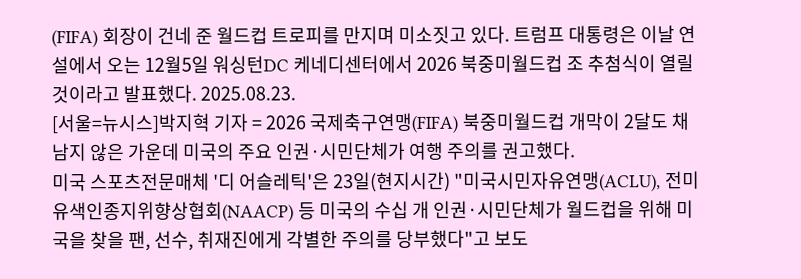(FIFA) 회장이 건네 준 월드컵 트로피를 만지며 미소짓고 있다. 트럼프 대통령은 이날 연설에서 오는 12월5일 워싱턴DC 케네디센터에서 2026 북중미월드컵 조 추첨식이 열릴 것이라고 발표했다. 2025.08.23.
[서울=뉴시스]박지혁 기자 = 2026 국제축구연맹(FIFA) 북중미월드컵 개막이 2달도 채 남지 않은 가운데 미국의 주요 인권·시민단체가 여행 주의를 권고했다.
미국 스포츠전문매체 '디 어슬레틱'은 23일(현지시간) "미국시민자유연맹(ACLU), 전미유색인종지위향상협회(NAACP) 등 미국의 수십 개 인권·시민단체가 월드컵을 위해 미국을 찾을 팬, 선수, 취재진에게 각별한 주의를 당부했다"고 보도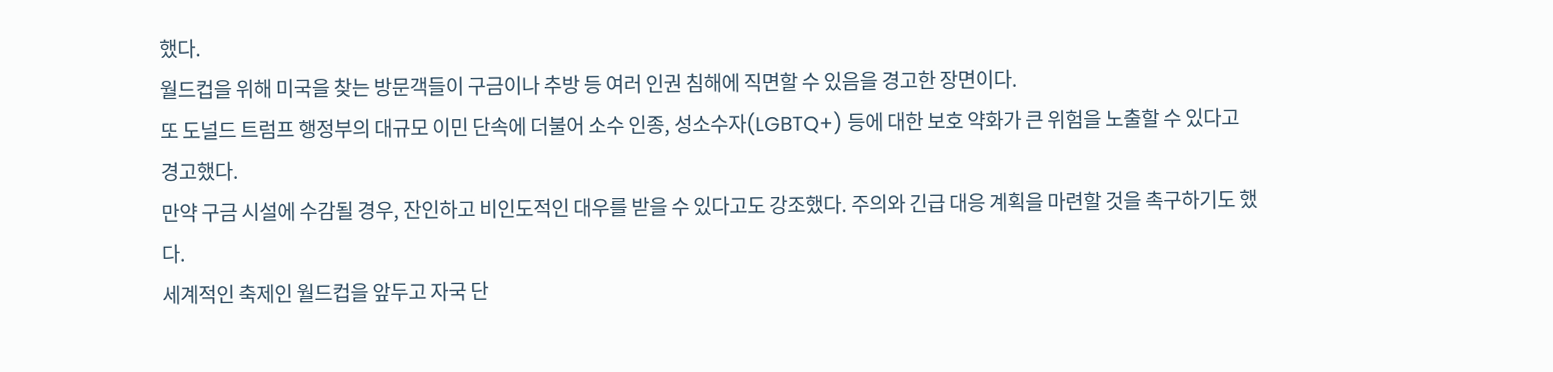했다.
월드컵을 위해 미국을 찾는 방문객들이 구금이나 추방 등 여러 인권 침해에 직면할 수 있음을 경고한 장면이다.
또 도널드 트럼프 행정부의 대규모 이민 단속에 더불어 소수 인종, 성소수자(LGBTQ+) 등에 대한 보호 약화가 큰 위험을 노출할 수 있다고 경고했다.
만약 구금 시설에 수감될 경우, 잔인하고 비인도적인 대우를 받을 수 있다고도 강조했다. 주의와 긴급 대응 계획을 마련할 것을 촉구하기도 했다.
세계적인 축제인 월드컵을 앞두고 자국 단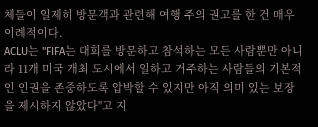체들이 일제히 방문객과 관련해 여행 주의 권고를 한 건 매우 이례적이다.
ACLU는 "FIFA는 대회를 방문하고 참석하는 모든 사람뿐만 아니라 11개 미국 개최 도시에서 일하고 거주하는 사람들의 기본적인 인권을 존중하도록 압박할 수 있지만 아직 의미 있는 보장을 제시하지 않았다"고 지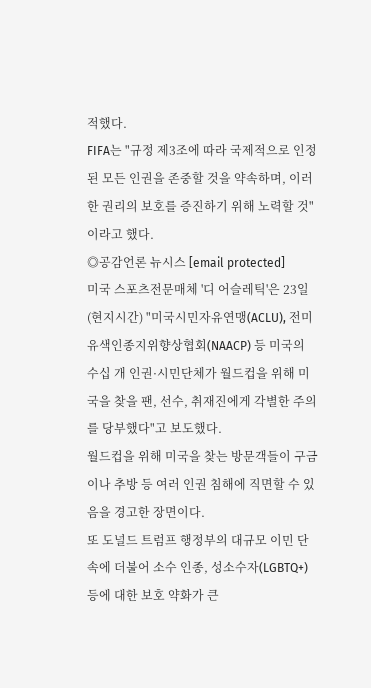적했다.
FIFA는 "규정 제3조에 따라 국제적으로 인정된 모든 인권을 존중할 것을 약속하며, 이러한 권리의 보호를 증진하기 위해 노력할 것"이라고 했다.
◎공감언론 뉴시스 [email protected]
미국 스포츠전문매체 '디 어슬레틱'은 23일(현지시간) "미국시민자유연맹(ACLU), 전미유색인종지위향상협회(NAACP) 등 미국의 수십 개 인권·시민단체가 월드컵을 위해 미국을 찾을 팬, 선수, 취재진에게 각별한 주의를 당부했다"고 보도했다.
월드컵을 위해 미국을 찾는 방문객들이 구금이나 추방 등 여러 인권 침해에 직면할 수 있음을 경고한 장면이다.
또 도널드 트럼프 행정부의 대규모 이민 단속에 더불어 소수 인종, 성소수자(LGBTQ+) 등에 대한 보호 약화가 큰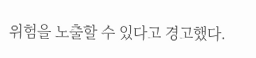위험을 노출할 수 있다고 경고했다.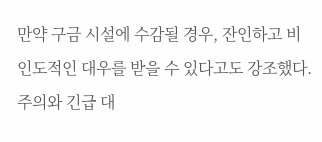만약 구금 시설에 수감될 경우, 잔인하고 비인도적인 대우를 받을 수 있다고도 강조했다. 주의와 긴급 대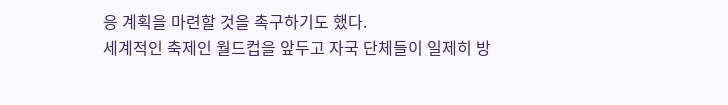응 계획을 마련할 것을 촉구하기도 했다.
세계적인 축제인 월드컵을 앞두고 자국 단체들이 일제히 방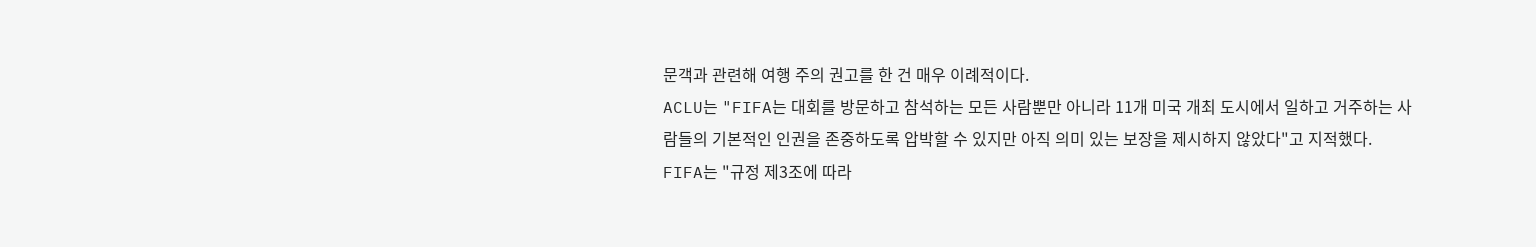문객과 관련해 여행 주의 권고를 한 건 매우 이례적이다.
ACLU는 "FIFA는 대회를 방문하고 참석하는 모든 사람뿐만 아니라 11개 미국 개최 도시에서 일하고 거주하는 사람들의 기본적인 인권을 존중하도록 압박할 수 있지만 아직 의미 있는 보장을 제시하지 않았다"고 지적했다.
FIFA는 "규정 제3조에 따라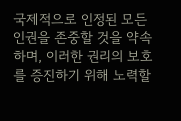국제적으로 인정된 모든 인권을 존중할 것을 약속하며, 이러한 권리의 보호를 증진하기 위해 노력할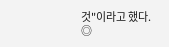것"이라고 했다.
◎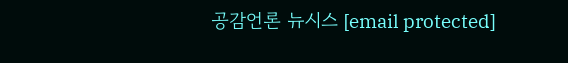공감언론 뉴시스 [email protected]